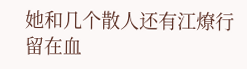她和几个散人还有江燎行留在血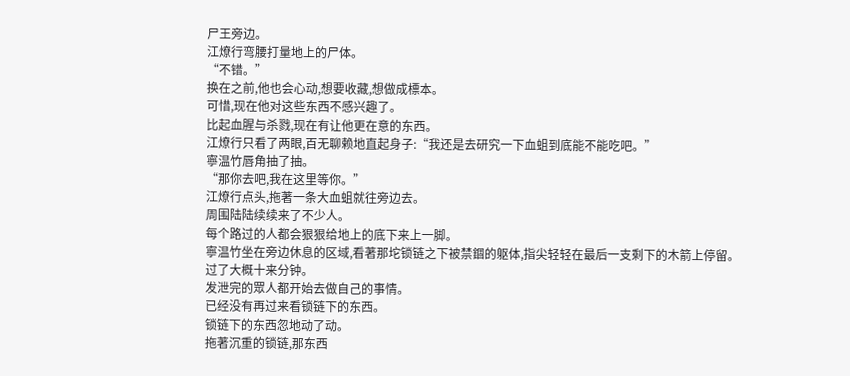尸王旁边。
江燎行弯腰打量地上的尸体。
“不错。”
换在之前,他也会心动,想要收藏,想做成標本。
可惜,现在他对这些东西不感兴趣了。
比起血腥与杀戮,现在有让他更在意的东西。
江燎行只看了两眼,百无聊赖地直起身子:“我还是去研究一下血蛆到底能不能吃吧。”
寧温竹唇角抽了抽。
“那你去吧,我在这里等你。”
江燎行点头,拖著一条大血蛆就往旁边去。
周围陆陆续续来了不少人。
每个路过的人都会狠狠给地上的底下来上一脚。
寧温竹坐在旁边休息的区域,看著那坨锁链之下被禁錮的躯体,指尖轻轻在最后一支剩下的木箭上停留。
过了大概十来分钟。
发泄完的眾人都开始去做自己的事情。
已经没有再过来看锁链下的东西。
锁链下的东西忽地动了动。
拖著沉重的锁链,那东西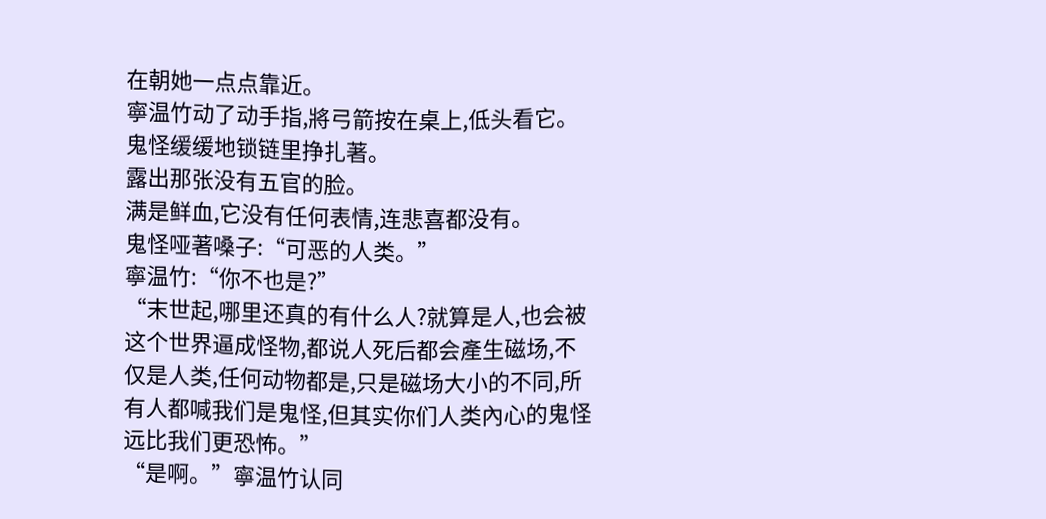在朝她一点点靠近。
寧温竹动了动手指,將弓箭按在桌上,低头看它。
鬼怪缓缓地锁链里挣扎著。
露出那张没有五官的脸。
满是鲜血,它没有任何表情,连悲喜都没有。
鬼怪哑著嗓子:“可恶的人类。”
寧温竹:“你不也是?”
“末世起,哪里还真的有什么人?就算是人,也会被这个世界逼成怪物,都说人死后都会產生磁场,不仅是人类,任何动物都是,只是磁场大小的不同,所有人都喊我们是鬼怪,但其实你们人类內心的鬼怪远比我们更恐怖。”
“是啊。”寧温竹认同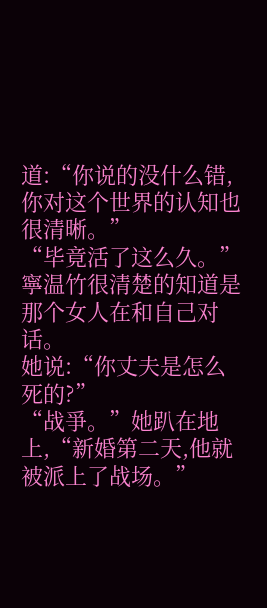道:“你说的没什么错,你对这个世界的认知也很清晰。”
“毕竟活了这么久。”
寧温竹很清楚的知道是那个女人在和自己对话。
她说:“你丈夫是怎么死的?”
“战爭。”她趴在地上,“新婚第二天,他就被派上了战场。”